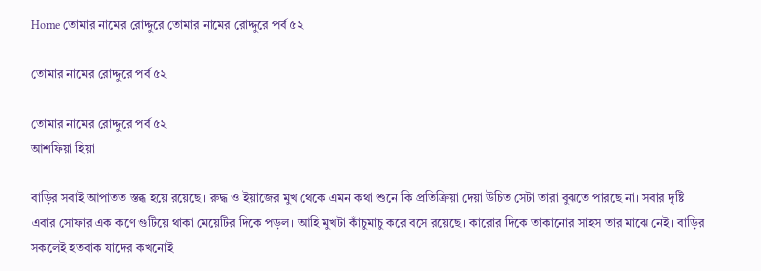Home তোমার নামের রোদ্দুরে তোমার নামের রোদ্দুরে পর্ব ৫২

তোমার নামের রোদ্দুরে পর্ব ৫২

তোমার নামের রোদ্দুরে পর্ব ৫২
আশফিয়া হিয়া

বাড়ির সবাই আপাতত স্তব্ধ হয়ে রয়েছে। রুদ্ধ ও ইয়াজের মুখ থেকে এমন কথা শুনে কি প্রতিক্রিয়া দেয়া উচিত সেটা তারা বুঝতে পারছে না। সবার দৃষ্টি এবার সোফার এক কণে গুটিয়ে থাকা মেয়েটির দিকে পড়ল। আহি মুখটা কাঁচুমাচু করে বসে রয়েছে। কারোর দিকে তাকানোর সাহস তার মাঝে নেই। বাড়ির সকলেই হতবাক যাদের কখনোই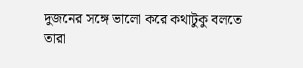দুজনের সঙ্গে ভালো করে কথাটুকু বলতে তারা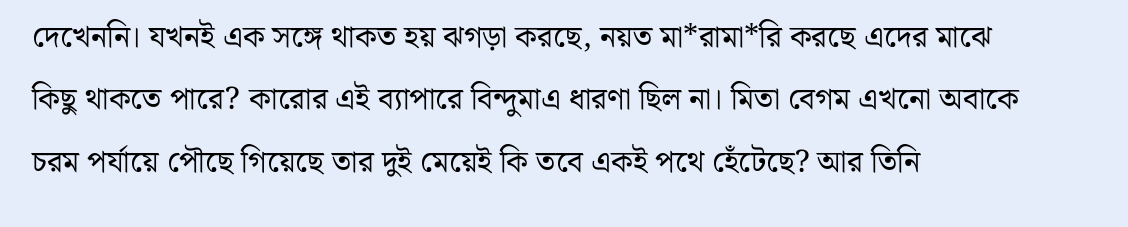দেখেননি। যখনই এক সঙ্গে থাকত হয় ঝগড়া করছে, নয়ত মা*রামা*রি করছে এদের মাঝে কিছু থাকতে পারে? কারোর এই ব্যাপারে বিন্দুমাএ ধারণা ছিল না। মিতা বেগম এখনো অবাকে চরম পর্যায়ে পৌছে গিয়েছে তার দুই মেয়েই কি তবে একই পথে হেঁটেছে? আর তিনি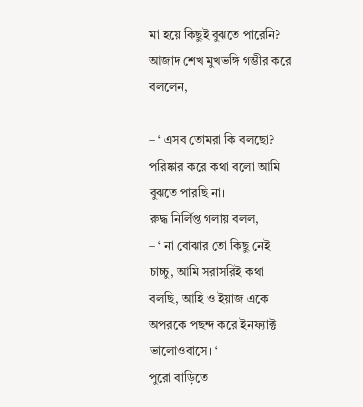মা হয়ে কিছুই বুঝতে পারেনি? আজাদ শেখ মুখভঙ্গি গম্ভীর করে বললেন,

– ‘ এসব তোমরা কি বলছো? পরিষ্কার করে কথা বলো আমি বুঝতে পারছি না।
রুদ্ধ নির্লিপ্ত গলায় বলল,
– ‘ না বোঝার তো কিছু নেই চাচ্চু, আমি সরাসরিই কথা বলছি, আহি ও ইয়াজ একে অপরকে পছন্দ করে ইনফ্যাক্ট ভালোওবাসে। ‘
পুরো বাড়িতে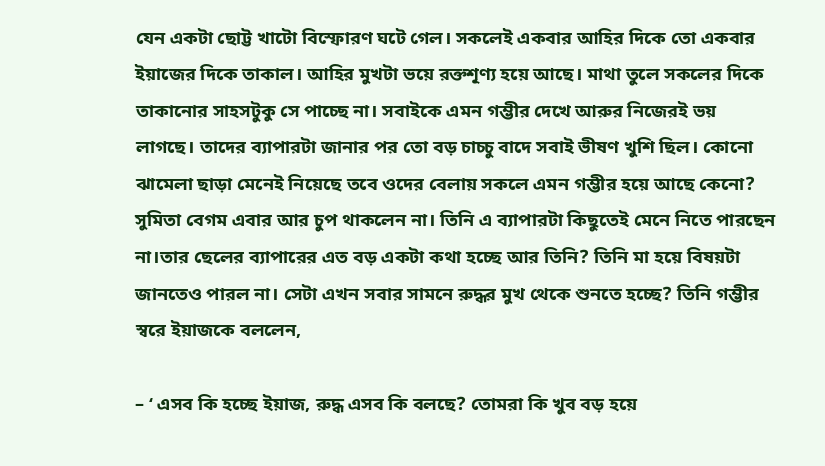যেন একটা ছোট্ট খাটো বিস্ফোরণ ঘটে গেল। সকলেই একবার আহির দিকে তো একবার ইয়াজের দিকে তাকাল। আহির মুখটা ভয়ে রক্তশূণ্য হয়ে আছে। মাথা তুলে সকলের দিকে তাকানোর সাহসটুকু সে পাচ্ছে না। সবাইকে এমন গম্ভীর দেখে আরুর নিজেরই ভয় লাগছে। তাদের ব্যাপারটা জানার পর তো বড় চাচ্চু বাদে সবাই ভীষণ খুশি ছিল। কোনো ঝামেলা ছাড়া মেনেই নিয়েছে তবে ওদের বেলায় সকলে এমন গম্ভীর হয়ে আছে কেনো?
সুমিতা বেগম এবার আর চুপ থাকলেন না। তিনি এ ব্যাপারটা কিছুতেই মেনে নিতে পারছেন না।তার ছেলের ব্যাপারের এত বড় একটা কথা হচ্ছে আর তিনি? তিনি মা হয়ে বিষয়টা জানতেও পারল না। সেটা এখন সবার সামনে রুদ্ধর মুখ থেকে শুনতে হচ্ছে? তিনি গম্ভীর স্বরে ইয়াজকে বললেন,

– ‘ এসব কি হচ্ছে ইয়াজ, রুদ্ধ এসব কি বলছে? তোমরা কি খুব বড় হয়ে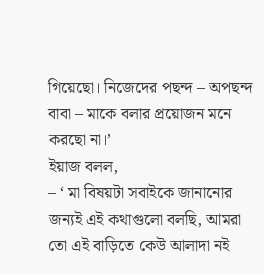গিয়েছো। নিজেদের পছন্দ – অপছন্দ বাবা – মাকে বলার প্রয়োজন মনে করছো না।’
ইয়াজ বলল,
– ‘ মা বিষয়টা সবাইকে জানানোর জন্যই এই কথাগুলো বলছি, আমরা তো এই বাড়িতে কেউ আলাদা নই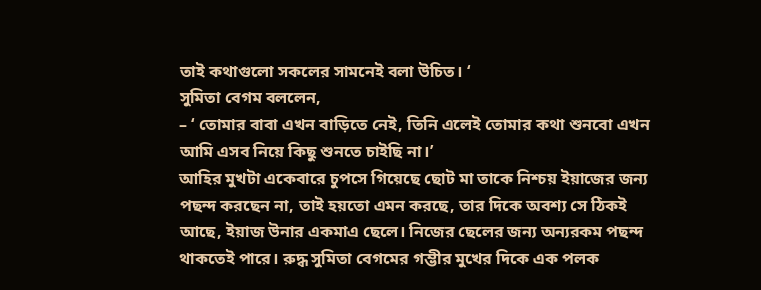তাই কথাগুলো সকলের সামনেই বলা উচিত। ‘
সুমিতা বেগম বললেন,
– ‘ তোমার বাবা এখন বাড়িতে নেই, তিনি এলেই তোমার কথা শুনবো এখন আমি এসব নিয়ে কিছু শুনতে চাইছি না।’
আহির মুখটা একেবারে চুপসে গিয়েছে ছোট মা তাকে নিশ্চয় ইয়াজের জন্য পছন্দ করছেন না, তাই হয়তো এমন করছে, তার দিকে অবশ্য সে ঠিকই আছে, ইয়াজ উনার একমাএ ছেলে। নিজের ছেলের জন্য অন্যরকম পছন্দ থাকতেই পারে। রুদ্ধ সুমিতা বেগমের গম্ভীর মুখের দিকে এক পলক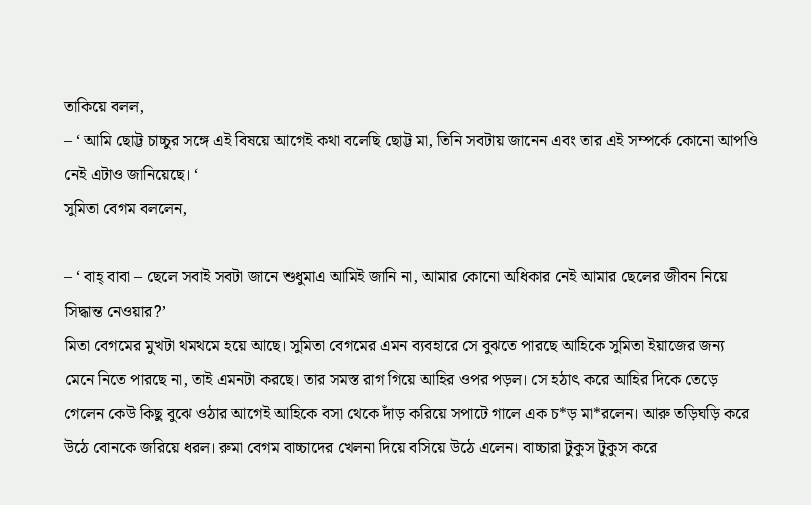তাকিয়ে বলল,
– ‘ আমি ছোট্ট চাচ্চুর সঙ্গে এই বিষয়ে আগেই কথা বলেছি ছোট্ট মা, তিনি সবটায় জানেন এবং তার এই সম্পর্কে কোনো আপওি নেই এটাও জানিয়েছে। ‘
সুমিতা বেগম বললেন,

– ‘ বাহ্ বাবা – ছেলে সবাই সবটা জানে শুধুমাএ আমিই জানি না, আমার কোনো অধিকার নেই আমার ছেলের জীবন নিয়ে সিদ্ধান্ত নেওয়ার?’
মিতা বেগমের মুখটা থমথমে হয়ে আছে। সুমিতা বেগমের এমন ব্যবহারে সে বুঝতে পারছে আহিকে সুমিতা ইয়াজের জন্য মেনে নিতে পারছে না, তাই এমনটা করছে। তার সমস্ত রাগ গিয়ে আহির ওপর পড়ল। সে হঠাৎ করে আহির দিকে তেড়ে গেলেন কেউ কিছু বুঝে ওঠার আগেই আহিকে বসা থেকে দাঁড় করিয়ে সপাটে গালে এক চ*ড় মা*রলেন। আরু তড়িঘড়ি করে উঠে বোনকে জরিয়ে ধরল। রুমা বেগম বাচ্চাদের খেলনা দিয়ে বসিয়ে উঠে এলেন। বাচ্চারা টুকুস টুকুস করে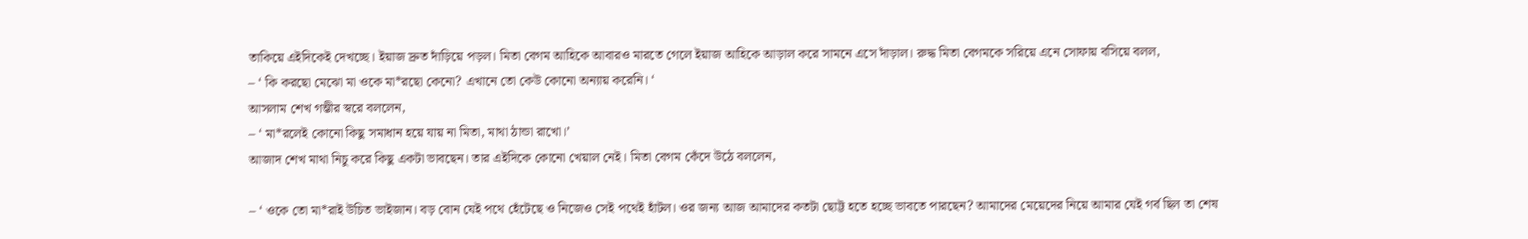তাকিয়ে এইদিকেই দেখচ্ছে। ইয়াজ দ্রুত দাঁড়িয়ে পড়ল। মিতা বেগম আহিকে আবারও মারতে গেলে ইয়াজ আহিকে আড়াল করে সামনে এসে দাঁড়াল। রুদ্ধ মিতা বেগমকে সরিয়ে এনে সোফায় বসিয়ে বলল,
– ‘ কি করছো মেঝো মা ওকে মা*রছো কেনো? এখানে তো কেউ কোনো অন্যায় করেনি। ‘
আসলাম শেখ গম্ভীর স্বরে বললেন,
– ‘ মা*রলেই কোনো কিছু সমাধান হয়ে যায় না মিতা, মাথা ঠান্ডা রাখো।’
আজাদ শেখ মাথা নিচু করে কিছু একটা ভাবছেন। তার এইদিকে কোনো খেয়াল নেই। মিতা বেগম কেঁদে উঠে বললেন,

– ‘ ওকে তো মা*রাই উচিত ভাইজান। বড় বোন যেই পথে হেঁটেছে ও নিজেও সেই পথেই হাঁটল। ওর জন্য আজ আমাদের কতটা ছোট্ট হতে হচ্ছে ভাবতে পারছেন? আমাদের মেয়েদের নিয়ে আমার যেই গর্ব ছিল তা শেষ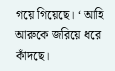গয়ে গিয়েছে। ‘ আহি আরুকে জরিয়ে ধরে কাঁদছে।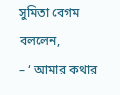সুমিতা বেগম বললেন,
– ‘ আমার কথার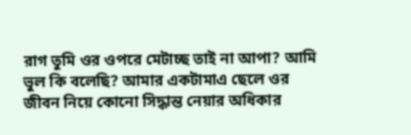রাগ তুমি ওর ওপরে মেটাচ্ছ তাই না আপা? আমি ভুল কি বলেছি? আমার একটামাএ ছেলে ওর জীবন নিয়ে কোনো সিদ্ধান্ত নেয়ার অধিকার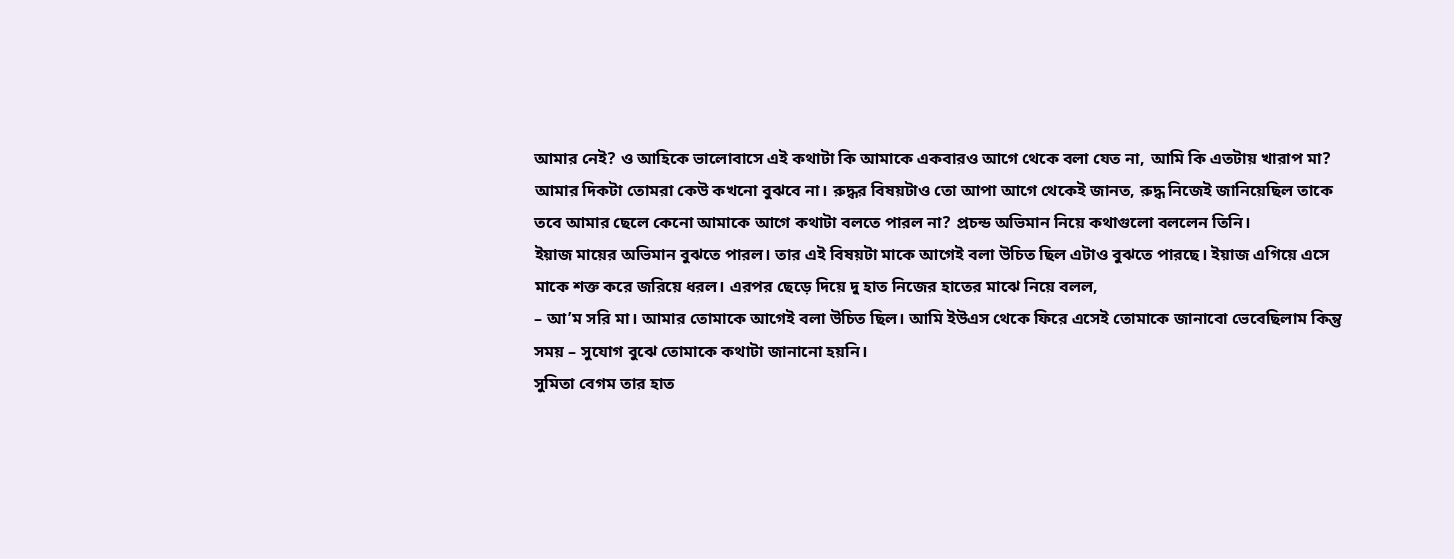আমার নেই? ও আহিকে ভালোবাসে এই কথাটা কি আমাকে একবারও আগে থেকে বলা যেত না, আমি কি এতটায় খারাপ মা? আমার দিকটা তোমরা কেউ কখনো বুঝবে না। রুদ্ধর বিষয়টাও তো আপা আগে থেকেই জানত, রুদ্ধ নিজেই জানিয়েছিল তাকে তবে আমার ছেলে কেনো আমাকে আগে কথাটা বলতে পারল না? প্রচন্ড অভিমান নিয়ে কথাগুলো বললেন তিনি।
ইয়াজ মায়ের অভিমান বুঝতে পারল। তার এই বিষয়টা মাকে আগেই বলা উচিত ছিল এটাও বুঝতে পারছে। ইয়াজ এগিয়ে এসে মাকে শক্ত করে জরিয়ে ধরল। এরপর ছেড়ে দিয়ে দু হাত নিজের হাতের মাঝে নিয়ে বলল,
– আ’ম সরি মা। আমার তোমাকে আগেই বলা উচিত ছিল। আমি ইউএস থেকে ফিরে এসেই তোমাকে জানাবো ভেবেছিলাম কিন্তু সময় – সুযোগ বুঝে তোমাকে কথাটা জানানো হয়নি।
সুমিতা বেগম তার হাত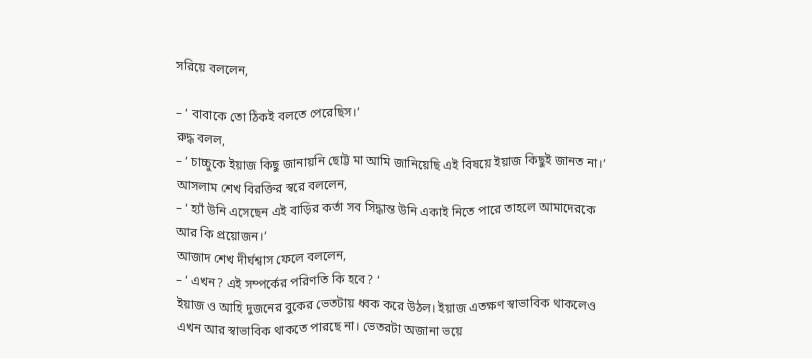সরিয়ে বললেন,

– ‘ বাবাকে তো ঠিকই বলতে পেরেছিস।’
রুদ্ধ বলল,
– ‘ চাচ্চুকে ইয়াজ কিছু জানায়নি ছোট্ট মা আমি জানিয়েছি এই বিষয়ে ইয়াজ কিছুই জানত না।’
আসলাম শেখ বিরক্তির স্বরে বললেন,
– ‘ হ্যাঁ উনি এসেছেন এই বাড়ির কর্তা সব সিদ্ধান্ত উনি একাই নিতে পারে তাহলে আমাদেরকে আর কি প্রয়োজন।’
আজাদ শেখ দীর্ঘশ্বাস ফেলে বললেন,
– ‘ এখন? এই সম্পর্কের পরিণতি কি হবে? ‘
ইয়াজ ও আহি দুজনের বুকের ভেতটায় ধ্বক করে উঠল। ইয়াজ এতক্ষণ স্বাভাবিক থাকলেও এখন আর স্বাভাবিক থাকতে পারছে না। ভেতরটা অজানা ভয়ে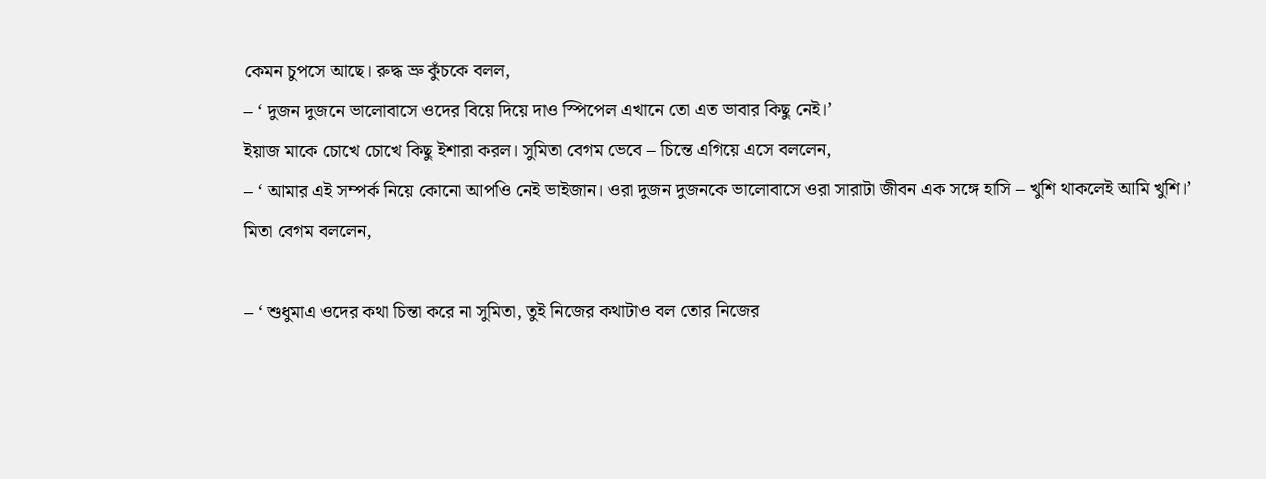কেমন চুপসে আছে। রুদ্ধ ভ্রু কুঁচকে বলল,
– ‘ দুজন দুজনে ভালোবাসে ওদের বিয়ে দিয়ে দাও স্পিপেল এখানে তো এত ভাবার কিছু নেই।’
ইয়াজ মাকে চোখে চোখে কিছু ইশারা করল। সুমিতা বেগম ভেবে – চিন্তে এগিয়ে এসে বললেন,
– ‘ আমার এই সম্পর্ক নিয়ে কোনো আপওি নেই ভাইজান। ওরা দুজন দুজনকে ভালোবাসে ওরা সারাটা জীবন এক সঙ্গে হাসি – খুশি থাকলেই আমি খুশি।’
মিতা বেগম বললেন,

– ‘ শুধুমাএ ওদের কথা চিন্তা করে না সুমিতা, তুই নিজের কথাটাও বল তোর নিজের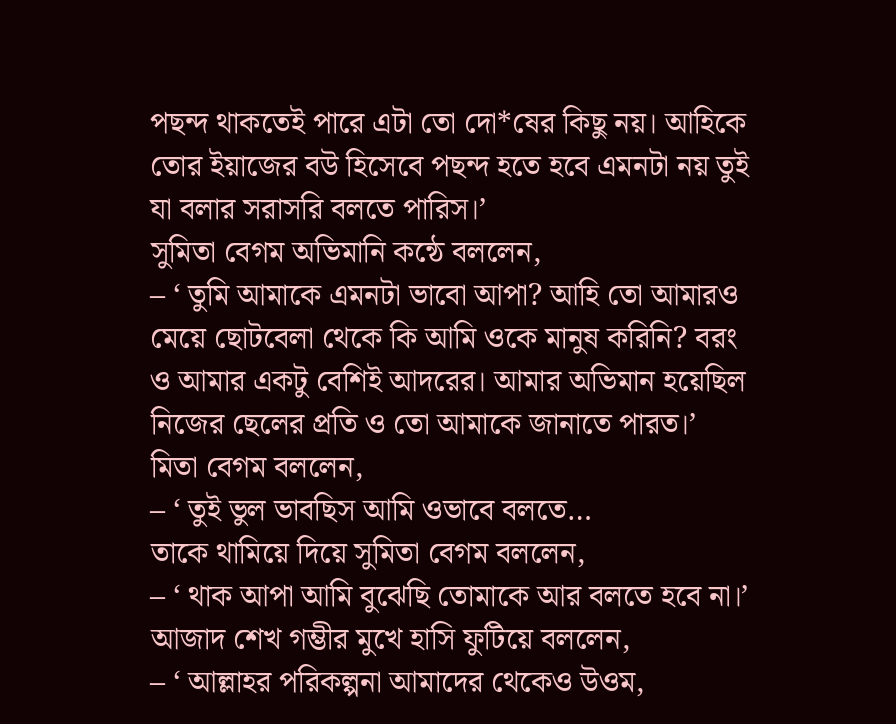পছন্দ থাকতেই পারে এটা তো দো*ষের কিছু নয়। আহিকে তোর ইয়াজের বউ হিসেবে পছন্দ হতে হবে এমনটা নয় তুই যা বলার সরাসরি বলতে পারিস।’
সুমিতা বেগম অভিমানি কন্ঠে বললেন,
– ‘ তুমি আমাকে এমনটা ভাবো আপা? আহি তো আমারও মেয়ে ছোটবেলা থেকে কি আমি ওকে মানুষ করিনি? বরং ও আমার একটু বেশিই আদরের। আমার অভিমান হয়েছিল নিজের ছেলের প্রতি ও তো আমাকে জানাতে পারত।’
মিতা বেগম বললেন,
– ‘ তুই ভুল ভাবছিস আমি ওভাবে বলতে…
তাকে থামিয়ে দিয়ে সুমিতা বেগম বললেন,
– ‘ থাক আপা আমি বুঝেছি তোমাকে আর বলতে হবে না।’
আজাদ শেখ গম্ভীর মুখে হাসি ফুটিয়ে বললেন,
– ‘ আল্লাহর পরিকল্পনা আমাদের থেকেও উওম,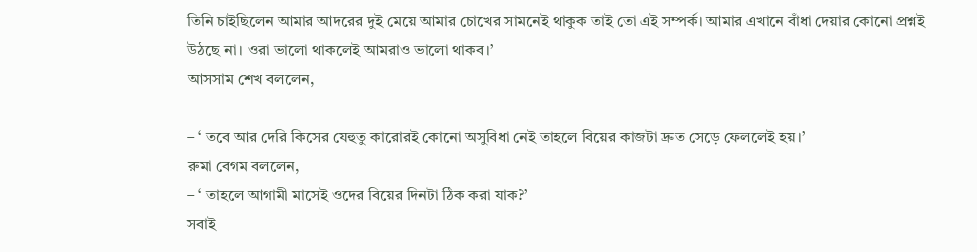তিনি চাইছিলেন আমার আদরের দুই মেয়ে আমার চোখের সামনেই থাকুক তাই তো এই সম্পর্ক। আমার এখানে বাঁধা দেয়ার কোনো প্রশ্নই উঠছে না। ওরা ভালো থাকলেই আমরাও ভালো থাকব।’
আসসাম শেখ বললেন,

– ‘ তবে আর দেরি কিসের যেহুতু কারোরই কোনো অসুবিধা নেই তাহলে বিয়ের কাজটা দ্রুত সেড়ে ফেললেই হয়।’
রুমা বেগম বললেন,
– ‘ তাহলে আগামী মাসেই ওদের বিয়ের দিনটা ঠিক করা যাক?’
সবাই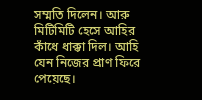সম্মতি দিলেন। আরু মিটিমিটি হেসে আহির কাঁধে ধাক্কা দিল। আহি যেন নিজের প্রাণ ফিরে পেয়েছে।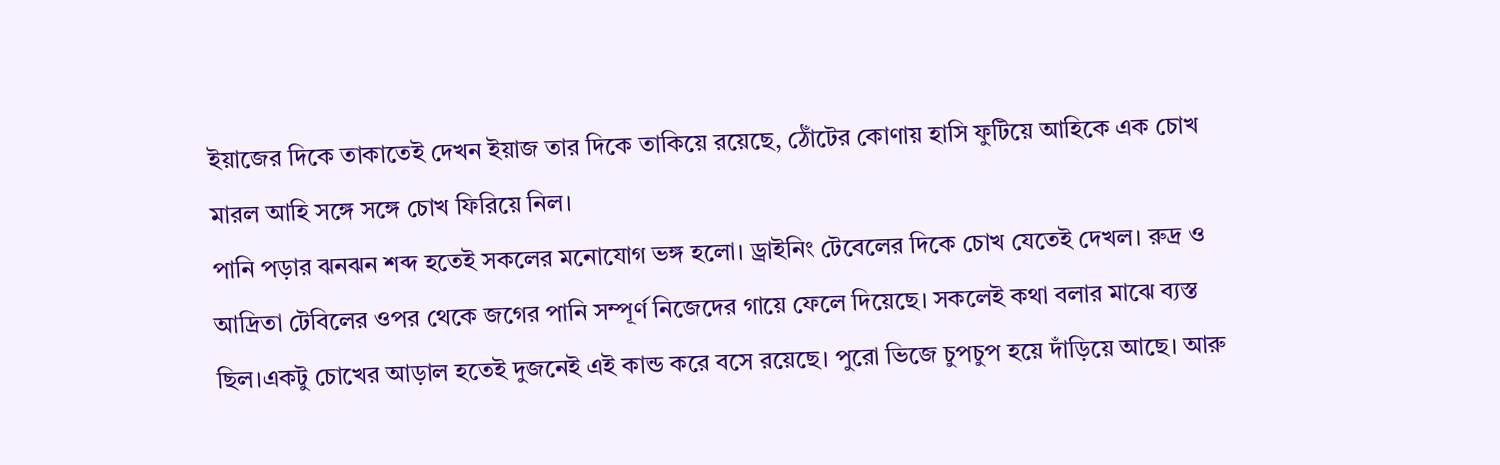ইয়াজের দিকে তাকাতেই দেখন ইয়াজ তার দিকে তাকিয়ে রয়েছে, ঠোঁটের কোণায় হাসি ফুটিয়ে আহিকে এক চোখ মারল আহি সঙ্গে সঙ্গে চোখ ফিরিয়ে নিল।
পানি পড়ার ঝনঝন শব্দ হতেই সকলের মনোযোগ ভঙ্গ হলো। ড্রাইনিং টেবেলের দিকে চোখ যেতেই দেখল। রুদ্র ও আদ্রিতা টেবিলের ওপর থেকে জগের পানি সম্পূর্ণ নিজেদের গায়ে ফেলে দিয়েছে। সকলেই কথা বলার মাঝে ব্যস্ত ছিল।একটু চোখের আড়াল হতেই দুজনেই এই কান্ড করে বসে রয়েছে। পুরো ভিজে চুপচুপ হয়ে দাঁড়িয়ে আছে। আরু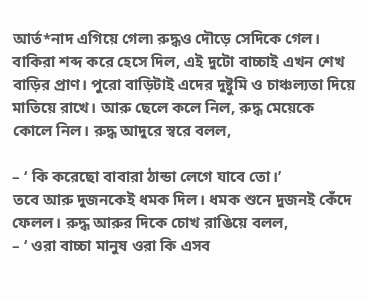আর্ত*নাদ এগিয়ে গেল৷ রুদ্ধও দৌড়ে সেদিকে গেল। বাকিরা শব্দ করে হেসে দিল, এই দুটো বাচ্চাই এখন শেখ বাড়ির প্রাণ। পুরো বাড়িটাই এদের দুষ্টুমি ও চাঞ্চল্যতা দিয়ে মাতিয়ে রাখে। আরু ছেলে কলে নিল, রুদ্ধ মেয়েকে কোলে নিল। রুদ্ধ আদুরে স্বরে বলল,

– ‘ কি করেছো বাবারা ঠান্ডা লেগে যাবে তো।’
তবে আরু দুজনকেই ধমক দিল। ধমক শুনে দুজনই কেঁদে ফেলল। রুদ্ধ আরুর দিকে চোখ রাঙিয়ে বলল,
– ‘ ওরা বাচ্চা মানুষ ওরা কি এসব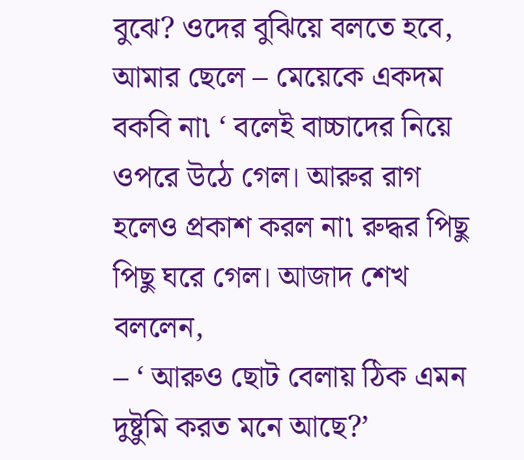বুঝে? ওদের বুঝিয়ে বলতে হবে, আমার ছেলে – মেয়েকে একদম বকবি না৷ ‘ বলেই বাচ্চাদের নিয়ে ওপরে উঠে গেল। আরুর রাগ হলেও প্রকাশ করল না৷ রুদ্ধর পিছু পিছু ঘরে গেল। আজাদ শেখ বললেন,
– ‘ আরুও ছোট বেলায় ঠিক এমন দুষ্টুমি করত মনে আছে?’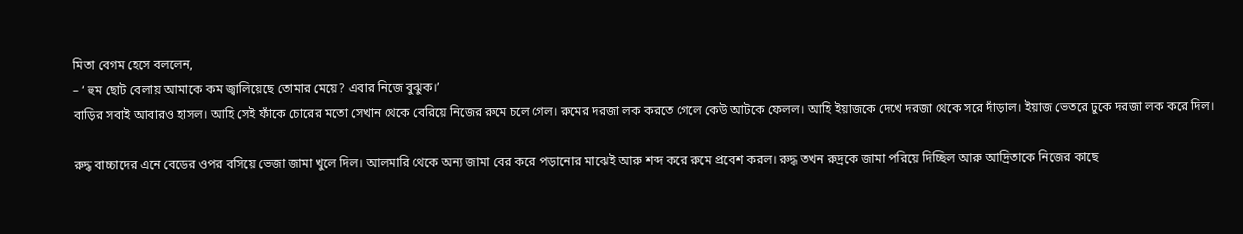মিতা বেগম হেসে বললেন,
– ‘ হুম ছোট বেলায় আমাকে কম জ্বালিয়েছে তোমার মেয়ে? এবার নিজে বুঝুক।’
বাড়ির সবাই আবারও হাসল। আহি সেই ফাঁকে চোরের মতো সেখান থেকে বেরিয়ে নিজের রুমে চলে গেল। রুমের দরজা লক করতে গেলে কেউ আটকে ফেলল। আহি ইয়াজকে দেখে দরজা থেকে সরে দাঁড়াল। ইয়াজ ভেতরে ঢুকে দরজা লক করে দিল।

রুদ্ধ বাচ্চাদের এনে বেডের ওপর বসিয়ে ভেজা জামা খুলে দিল। আলমারি থেকে অন্য জামা বের করে পড়ানোর মাঝেই আরু শব্দ করে রুমে প্রবেশ করল। রুদ্ধ তখন রুদ্রকে জামা পরিয়ে দিচ্ছিল আরু আদ্রিতাকে নিজের কাছে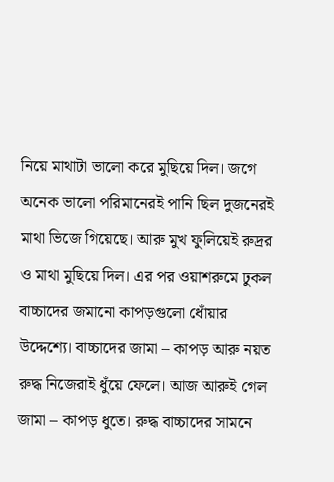নিয়ে মাথাটা ভালো করে মুছিয়ে দিল। জগে অনেক ভালো পরিমানেরই পানি ছিল দুজনেরই মাথা ভিজে গিয়েছে। আরু মুখ ফুলিয়েই রুদ্রর ও মাথা মুছিয়ে দিল। এর পর ওয়াশরুমে ঢুকল বাচ্চাদের জমানো কাপড়গুলো ধোঁয়ার উদ্দেশ্যে। বাচ্চাদের জামা – কাপড় আরু নয়ত রুদ্ধ নিজেরাই ধুঁয়ে ফেলে। আজ আরুই গেল জামা – কাপড় ধুতে। রুদ্ধ বাচ্চাদের সামনে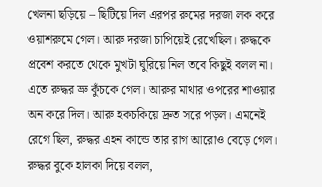খেলনা ছড়িয়ে – ছিটিয়ে দিল এরপর রুমের দরজা লক করে ওয়াশরুমে গেল। আরু দরজা চাপিয়েই রেখেছিল। রুদ্ধকে প্রবেশ করতে থেকে মুখটা ঘুরিয়ে নিল তবে কিছুই বলল না। এতে রুদ্ধর ভ্রু কুঁচকে গেল। আরুর মাথার ওপরের শাওয়ার অন করে দিল। আরু হকচকিয়ে দ্রুত সরে পড়ল। এমনেই রেগে ছিল, রুদ্ধর এহন কান্ডে তার রাগ আরোও বেড়ে গেল। রুদ্ধর বুকে হালকা দিয়ে বলল,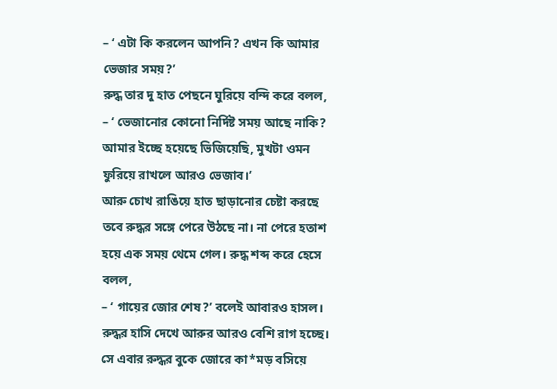– ‘ এটা কি করলেন আপনি? এখন কি আমার ভেজার সময়?’
রুদ্ধ তার দু হাত পেছনে ঘুরিয়ে বন্দি করে বলল,
– ‘ ভেজানোর কোনো নির্দিষ্ট সময় আছে নাকি? আমার ইচ্ছে হয়েছে ভিজিয়েছি, মুখটা ওমন ফুরিয়ে রাখলে আরও ভেজাব।’
আরু চোখ রাঙিয়ে হাত ছাড়ানোর চেষ্টা করছে তবে রুদ্ধর সঙ্গে পেরে উঠছে না। না পেরে হতাশ হয়ে এক সময় থেমে গেল। রুদ্ধ শব্দ করে হেসে বলল,
– ‘ গায়ের জোর শেষ?’ বলেই আবারও হাসল। রুদ্ধর হাসি দেখে আরুর আরও বেশি রাগ হচ্ছে। সে এবার রুদ্ধর বুকে জোরে কা*মড় বসিয়ে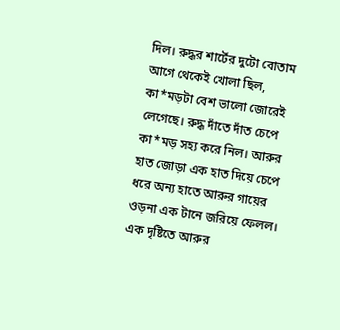দিল। রুদ্ধর শার্টের দুটো বোতাম আগে থেকেই খোলা ছিল, কা*মড়টা বেশ ভালো জোরেই লেগেছে। রুদ্ধ দাঁতে দাঁত চেপে কা*মড় সহ্য করে নিল। আরুর হাত জোড়া এক হাত দিয়ে চেপে ধরে অন্য হাতে আরুর গায়ের ওড়না এক টানে জরিয়ে ফেলল। এক দৃষ্টিতে আরুর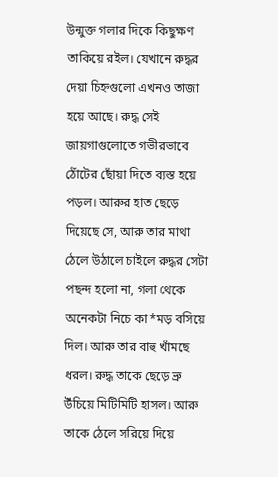উন্মুক্ত গলার দিকে কিছুক্ষণ তাকিয়ে রইল। যেখানে রুদ্ধর দেয়া চিহ্নগুলো এখনও তাজা হয়ে আছে। রুদ্ধ সেই জায়গাগুলোতে গভীরভাবে ঠোঁটের ছোঁয়া দিতে ব্যস্ত হয়ে পড়ল। আরুর হাত ছেড়ে দিয়েছে সে, আরু তার মাথা ঠেলে উঠালে চাইলে রুদ্ধর সেটা পছন্দ হলো না, গলা থেকে অনেকটা নিচে কা*মড় বসিয়ে দিল। আরু তার বাহু খাঁমছে ধরল। রুদ্ধ তাকে ছেড়ে ভ্রু উঁচিয়ে মিটিমিটি হাসল। আরু তাকে ঠেলে সরিয়ে দিয়ে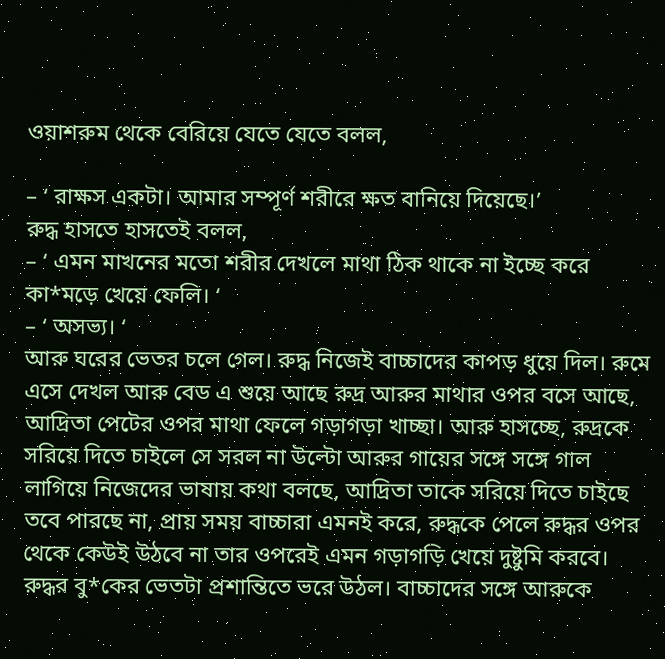ওয়াশরুম থেকে বেরিয়ে যেতে যেতে বলল,

– ‘ রাক্ষস একটা। আমার সম্পূর্ণ শরীরে ক্ষত বানিয়ে দিয়েছে।’
রুদ্ধ হাসতে হাসতেই বলল,
– ‘ এমন মাখনের মতো শরীর দেখলে মাথা ঠিক থাকে না ইচ্ছে করে কা*মড়ে খেয়ে ফেলি। ‘
– ‘ অসভ্য। ‘
আরু ঘরের ভেতর চলে গেল। রুদ্ধ নিজেই বাচ্চাদের কাপড় ধুয়ে দিল। রুমে এসে দেখল আরু বেড এ শুয়ে আছে রুদ্র আরুর মাথার ওপর বসে আছে, আদ্রিতা পেটের ওপর মাথা ফেলে গড়াগড়া খাচ্ছা। আরু হাসচ্ছে, রুদ্রকে সরিয়ে দিতে চাইলে সে সরল না উল্টো আরুর গায়ের সঙ্গে সঙ্গে গাল লাগিয়ে নিজেদের ভাষায় কথা বলছে, আদ্রিতা তাকে সরিয়ে দিতে চাইছে তবে পারছে না, প্রায় সময় বাচ্চারা এমনই করে, রুদ্ধকে পেলে রুদ্ধর ওপর থেকে কেউই উঠবে না তার ওপরেই এমন গড়াগড়ি খেয়ে দুষ্টুমি করবে। রুদ্ধর বু*কের ভেতটা প্রশান্তিতে ভরে উঠল। বাচ্চাদের সঙ্গে আরুকে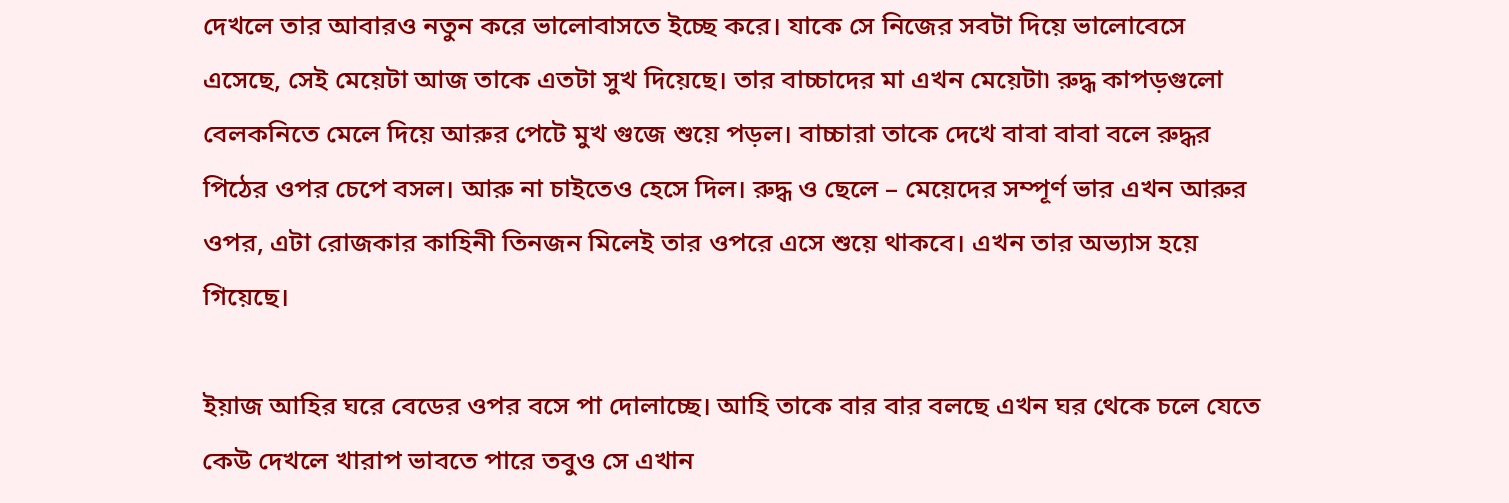দেখলে তার আবারও নতুন করে ভালোবাসতে ইচ্ছে করে। যাকে সে নিজের সবটা দিয়ে ভালোবেসে এসেছে, সেই মেয়েটা আজ তাকে এতটা সুখ দিয়েছে। তার বাচ্চাদের মা এখন মেয়েটা৷ রুদ্ধ কাপড়গুলো বেলকনিতে মেলে দিয়ে আরুর পেটে মুখ গুজে শুয়ে পড়ল। বাচ্চারা তাকে দেখে বাবা বাবা বলে রুদ্ধর পিঠের ওপর চেপে বসল। আরু না চাইতেও হেসে দিল। রুদ্ধ ও ছেলে – মেয়েদের সম্পূর্ণ ভার এখন আরুর ওপর, এটা রোজকার কাহিনী তিনজন মিলেই তার ওপরে এসে শুয়ে থাকবে। এখন তার অভ্যাস হয়ে গিয়েছে।

ইয়াজ আহির ঘরে বেডের ওপর বসে পা দোলাচ্ছে। আহি তাকে বার বার বলছে এখন ঘর থেকে চলে যেতে কেউ দেখলে খারাপ ভাবতে পারে তবুও সে এখান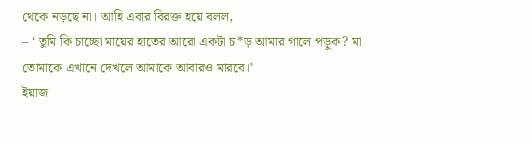থেকে নড়ছে না। আহি এবার বিরক্ত হয়ে বলল,
– ‘ তুমি কি চাচ্ছো মায়ের হাতের আরো একটা চ*ড় আমার গালে পড়ুক? মা তোমাকে এখানে দেখলে আমাকে আবারও মারবে।’
ইয়াজ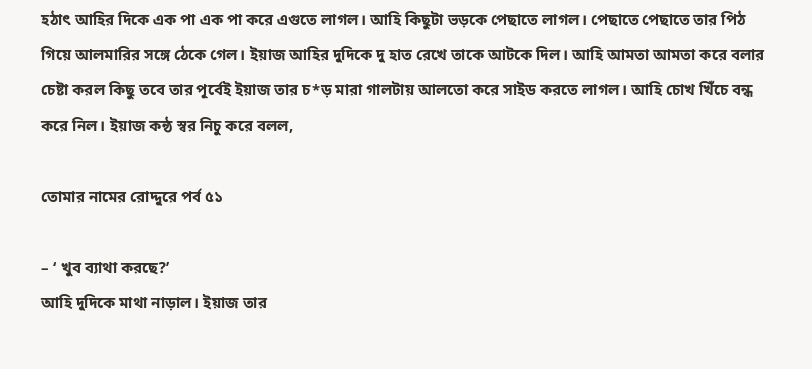হঠাৎ আহির দিকে এক পা এক পা করে এগুতে লাগল। আহি কিছুটা ভড়কে পেছাতে লাগল। পেছাতে পেছাতে তার পিঠ গিয়ে আলমারির সঙ্গে ঠেকে গেল। ইয়াজ আহির দুদিকে দু হাত রেখে তাকে আটকে দিল। আহি আমতা আমতা করে বলার চেষ্টা করল কিছু তবে তার পূর্বেই ইয়াজ তার চ*ড় মারা গালটায় আলতো করে সাইড করতে লাগল। আহি চোখ খিঁচে বন্ধ করে নিল। ইয়াজ কন্ঠ স্বর নিচু করে বলল,

তোমার নামের রোদ্দুরে পর্ব ৫১

– ‘ খুব ব্যাথা করছে?’
আহি দুদিকে মাথা নাড়াল। ইয়াজ তার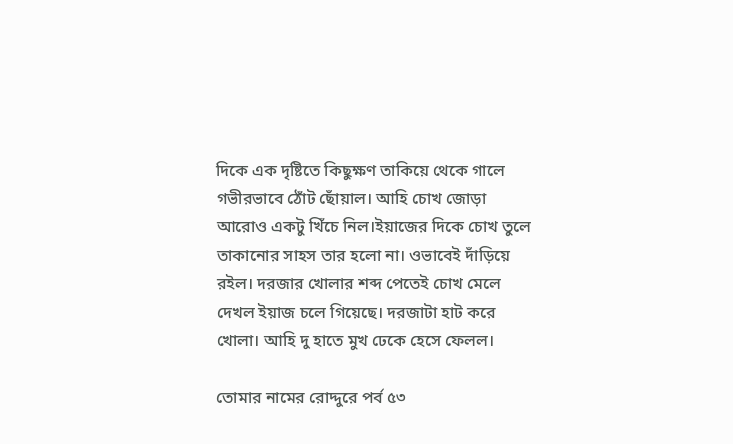দিকে এক দৃষ্টিতে কিছুক্ষণ তাকিয়ে থেকে গালে গভীরভাবে ঠোঁট ছোঁয়াল। আহি চোখ জোড়া আরোও একটু খিঁচে নিল।ইয়াজের দিকে চোখ তুলে তাকানোর সাহস তার হলো না। ওভাবেই দাঁড়িয়ে রইল। দরজার খোলার শব্দ পেতেই চোখ মেলে দেখল ইয়াজ চলে গিয়েছে। দরজাটা হাট করে খোলা। আহি দু হাতে মুখ ঢেকে হেসে ফেলল।

তোমার নামের রোদ্দুরে পর্ব ৫৩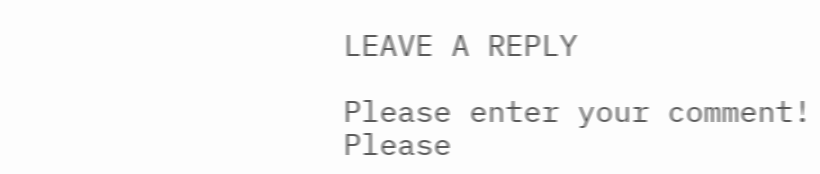LEAVE A REPLY

Please enter your comment!
Please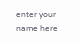enter your name here